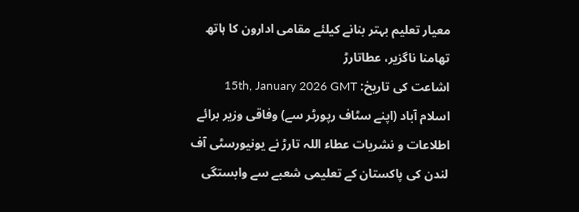معیار تعلیم بہتر بنانے کیلئے مقامی ادارون کا ہاتھ تھامنا ناگزیر، عطاتارڑ
اشاعت کی تاریخ: 15th, January 2026 GMT
اسلام آباد (اپنے سٹاف رپورٹر سے) وفاقی وزیر برائے اطلاعات و نشریات عطاء اللہ تارڑ نے یونیورسٹی آف لندن کی پاکستان کے تعلیمی شعبے سے وابستگی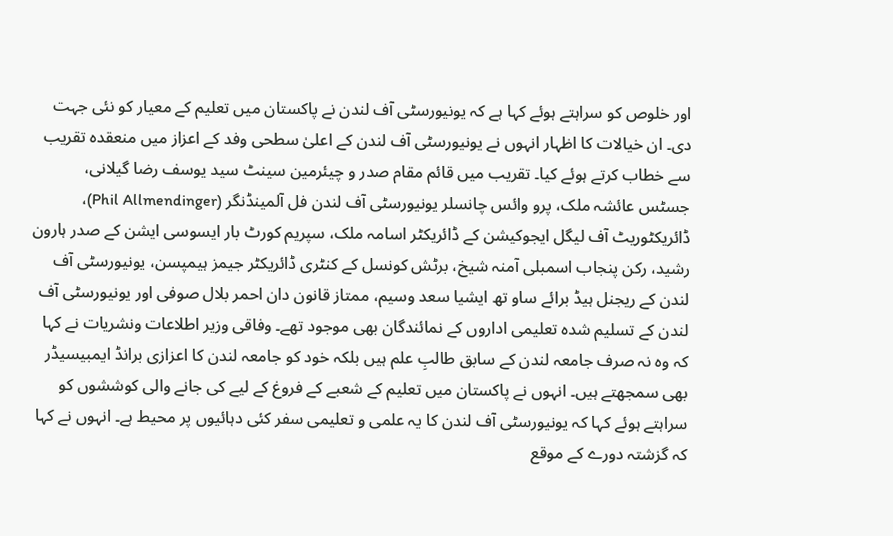اور خلوص کو سراہتے ہوئے کہا ہے کہ یونیورسٹی آف لندن نے پاکستان میں تعلیم کے معیار کو نئی جہت دی۔ ان خیالات کا اظہار انہوں نے یونیورسٹی آف لندن کے اعلیٰ سطحی وفد کے اعزاز میں منعقدہ تقریب سے خطاب کرتے ہوئے کیا۔ تقریب میں قائم مقام صدر و چیئرمین سینٹ سید یوسف رضا گیلانی، جسٹس عائشہ ملک، پرو وائس چانسلر یونیورسٹی آف لندن فل آلمینڈنگر (Phil Allmendinger)، ڈائریکٹوریٹ آف لیگل ایجوکیشن کے ڈائریکٹر اسامہ ملک، سپریم کورٹ بار ایسوسی ایشن کے صدر ہارون رشید، رکن پنجاب اسمبلی آمنہ شیخ، برٹش کونسل کے کنٹری ڈائریکٹر جیمز ہیمپسن، یونیورسٹی آف لندن کے ریجنل ہیڈ برائے ساو تھ ایشیا سعد وسیم، ممتاز قانون دان احمر بلال صوفی اور یونیورسٹی آف لندن کے تسلیم شدہ تعلیمی اداروں کے نمائندگان بھی موجود تھے۔ وفاقی وزیر اطلاعات ونشریات نے کہا کہ وہ نہ صرف جامعہ لندن کے سابق طالبِ علم ہیں بلکہ خود کو جامعہ لندن کا اعزازی برانڈ ایمبیسیڈر بھی سمجھتے ہیں۔ انہوں نے پاکستان میں تعلیم کے شعبے کے فروغ کے لیے کی جانے والی کوششوں کو سراہتے ہوئے کہا کہ یونیورسٹی آف لندن کا یہ علمی و تعلیمی سفر کئی دہائیوں پر محیط ہے۔ انہوں نے کہا کہ گزشتہ دورے کے موقع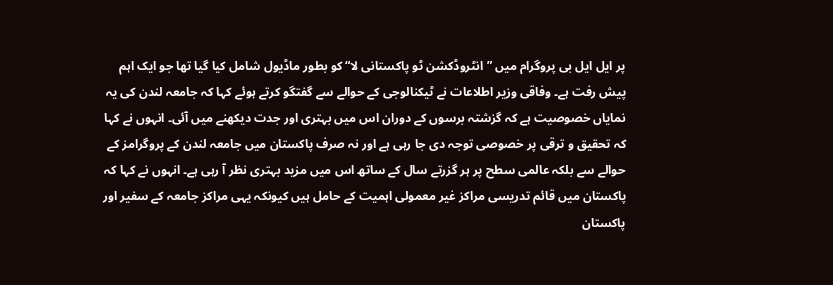پر ایل ایل بی پروگرام میں ”انٹروڈکشن ٹو پاکستانی لا“ کو بطور ماڈیول شامل کیا گیا تھا جو ایک اہم پیش رفت ہے۔ وفاقی وزیر اطلاعات نے ٹیکنالوجی کے حوالے سے گفتگو کرتے ہوئے کہا کہ جامعہ لندن کی یہ نمایاں خصوصیت ہے کہ گزشتہ برسوں کے دوران اس میں بہتری اور جدت دیکھنے میں آئی۔ انہوں نے کہا کہ تحقیق و ترقی پر خصوصی توجہ دی جا رہی ہے اور نہ صرف پاکستان میں جامعہ لندن کے پروگرامز کے حوالے سے بلکہ عالمی سطح پر ہر گزرتے سال کے ساتھ اس میں مزید بہتری نظر آ رہی ہے۔ انہوں نے کہا کہ پاکستان میں قائم تدریسی مراکز غیر معمولی اہمیت کے حامل ہیں کیونکہ یہی مراکز جامعہ کے سفیر اور پاکستان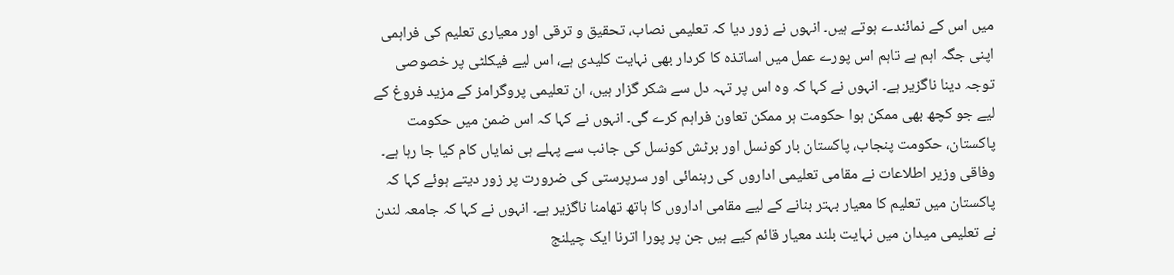میں اس کے نمائندے ہوتے ہیں۔ انہوں نے زور دیا کہ تعلیمی نصاب، تحقیق و ترقی اور معیاری تعلیم کی فراہمی اپنی جگہ اہم ہے تاہم اس پورے عمل میں اساتذہ کا کردار بھی نہایت کلیدی ہے، اس لیے فیکلٹی پر خصوصی توجہ دینا ناگزیر ہے۔ انہوں نے کہا کہ وہ اس پر تہہ دل سے شکر گزار ہیں، ان تعلیمی پروگرامز کے مزید فروغ کے لیے جو کچھ بھی ممکن ہوا حکومت ہر ممکن تعاون فراہم کرے گی۔ انہوں نے کہا کہ اس ضمن میں حکومت پاکستان، حکومت پنجاب، پاکستان بار کونسل اور برٹش کونسل کی جانب سے پہلے ہی نمایاں کام کیا جا رہا ہے۔ وفاقی وزیر اطلاعات نے مقامی تعلیمی اداروں کی رہنمائی اور سرپرستی کی ضرورت پر زور دیتے ہوئے کہا کہ پاکستان میں تعلیم کا معیار بہتر بنانے کے لیے مقامی اداروں کا ہاتھ تھامنا ناگزیر ہے۔ انہوں نے کہا کہ جامعہ لندن نے تعلیمی میدان میں نہایت بلند معیار قائم کیے ہیں جن پر پورا اترنا ایک چیلنج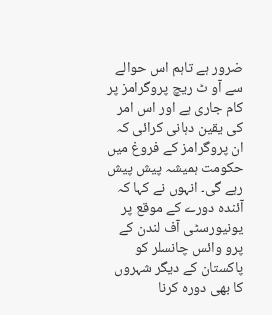ضرور ہے تاہم اس حوالے سے آو ٹ ریچ پروگرامز پر کام جاری ہے اور اس امر کی یقین دہانی کرائی کہ ان پروگرامز کے فروغ میں حکومت ہمیشہ پیش پیش رہے گی۔ انہوں نے کہا کہ آئندہ دورے کے موقع پر یونیورسٹی آف لندن کے پرو وائس چانسلر کو پاکستان کے دیگر شہروں کا بھی دورہ کرنا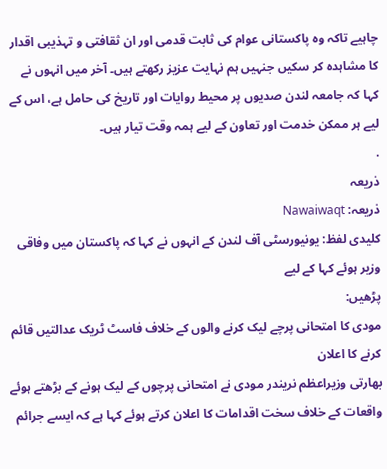چاہیے تاکہ وہ پاکستانی عوام کی ثابت قدمی اور ان ثقافتی و تہذیبی اقدار کا مشاہدہ کر سکیں جنہیں ہم نہایت عزیز رکھتے ہیں۔ آخر میں انہوں نے کہا کہ جامعہ لندن صدیوں پر محیط روایات اور تاریخ کی حامل ہے، اس کے لیے ہر ممکن خدمت اور تعاون کے لیے ہمہ وقت تیار ہیں۔
.
ذریعہ
ذریعہ: Nawaiwaqt
کلیدی لفظ: یونیورسٹی آف لندن کے انہوں نے کہا کہ پاکستان میں وفاقی وزیر ہوئے کہا کے لیے
پڑھیں:
مودی کا امتحانی پرچے لیک کرنے والوں کے خلاف فاسٹ ٹریک عدالتیں قائم کرنے کا اعلان
بھارتی وزیراعظم نریندر مودی نے امتحانی پرچوں کے لیک ہونے کے بڑھتے ہوئے واقعات کے خلاف سخت اقدامات کا اعلان کرتے ہوئے کہا ہے کہ ایسے جرائم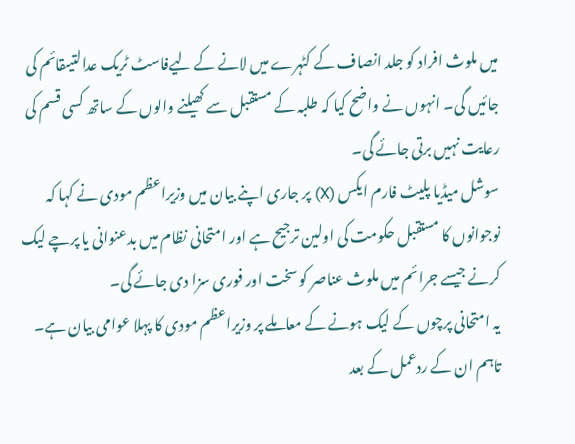میں ملوث افراد کو جلد انصاف کے کٹہرے میں لانے کے لیےفاسٹ ٹریک عدالتیںقائم کی جائیں گی۔ انہوں نے واضح کیا کہ طلبہ کے مستقبل سے کھیلنے والوں کے ساتھ کسی قسم کی رعایت نہیں برتی جائے گی۔
سوشل میڈیا پلیٹ فارم ایکس (X) پر جاری اپنے بیان میں وزیراعظم مودی نے کہا کہ نوجوانوں کا مستقبل حکومت کی اولین ترجیح ہے اور امتحانی نظام میں بدعنوانی یا پرچے لیک کرنے جیسے جرائم میں ملوث عناصر کو سخت اور فوری سزا دی جائے گی۔
یہ امتحانی پرچوں کے لیک ہونے کے معاملے پر وزیراعظم مودی کا پہلا عوامی بیان ہے۔ تاہم ان کے ردعمل کے بعد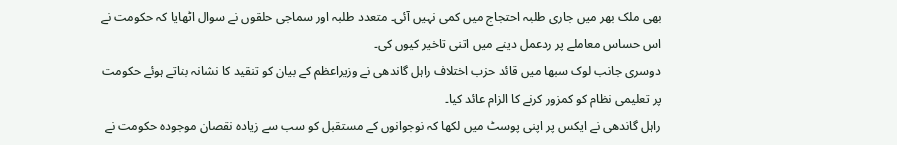بھی ملک بھر میں جاری طلبہ احتجاج میں کمی نہیں آئی۔ متعدد طلبہ اور سماجی حلقوں نے سوال اٹھایا کہ حکومت نے اس حساس معاملے پر ردعمل دینے میں اتنی تاخیر کیوں کی۔
دوسری جانب لوک سبھا میں قائد حزب اختلاف راہل گاندھی نے وزیراعظم کے بیان کو تنقید کا نشانہ بناتے ہوئے حکومت پر تعلیمی نظام کو کمزور کرنے کا الزام عائد کیا۔
راہل گاندھی نے ایکس پر اپنی پوسٹ میں لکھا کہ نوجوانوں کے مستقبل کو سب سے زیادہ نقصان موجودہ حکومت نے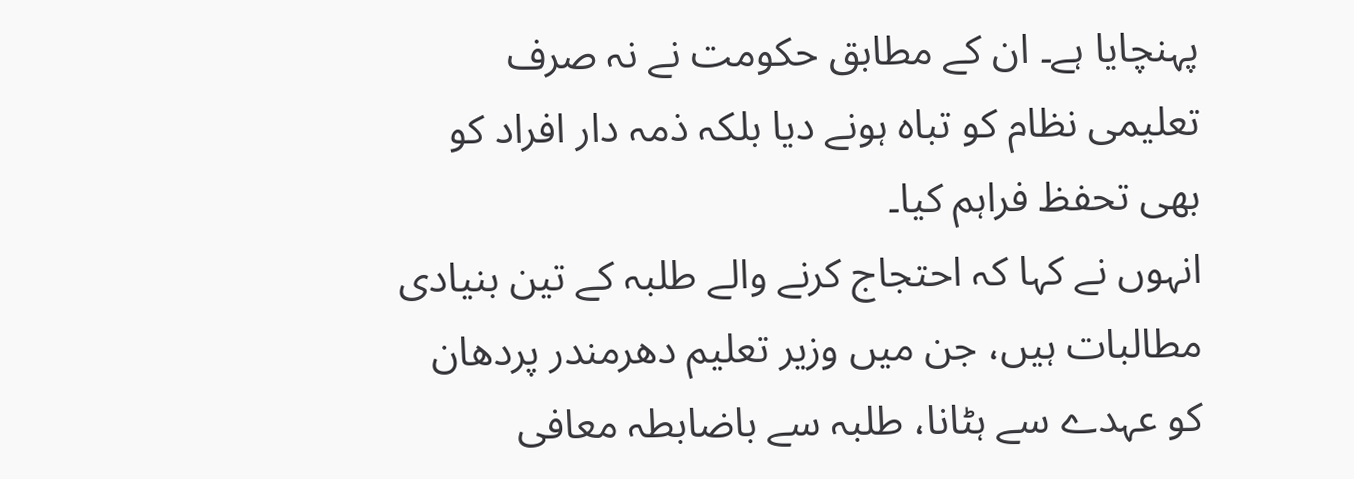پہنچایا ہے۔ ان کے مطابق حکومت نے نہ صرف تعلیمی نظام کو تباہ ہونے دیا بلکہ ذمہ دار افراد کو بھی تحفظ فراہم کیا۔
انہوں نے کہا کہ احتجاج کرنے والے طلبہ کے تین بنیادی مطالبات ہیں، جن میں وزیر تعلیم دھرمندر پردھان کو عہدے سے ہٹانا، طلبہ سے باضابطہ معافی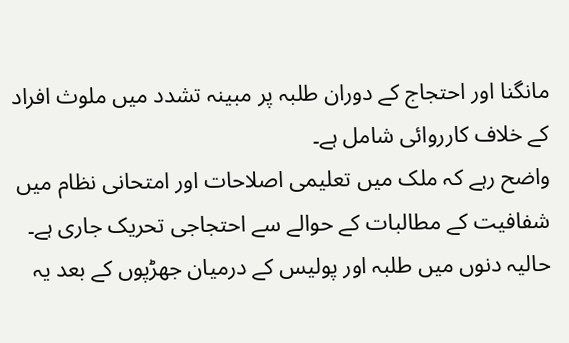مانگنا اور احتجاج کے دوران طلبہ پر مبینہ تشدد میں ملوث افراد کے خلاف کارروائی شامل ہے۔
واضح رہے کہ ملک میں تعلیمی اصلاحات اور امتحانی نظام میں شفافیت کے مطالبات کے حوالے سے احتجاجی تحریک جاری ہے۔ حالیہ دنوں میں طلبہ اور پولیس کے درمیان جھڑپوں کے بعد یہ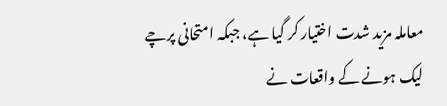معاملہ مزید شدت اختیار کر گیا ہے، جبکہ امتحانی پرچے لیک ہونے کے واقعات نے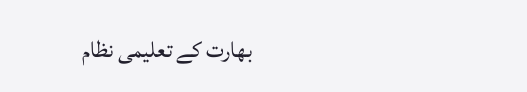بھارت کے تعلیمی نظام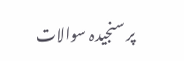پر سنجیدہ سوالات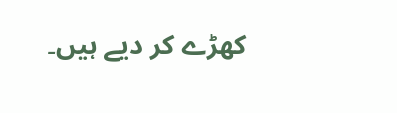کھڑے کر دیے ہیں۔